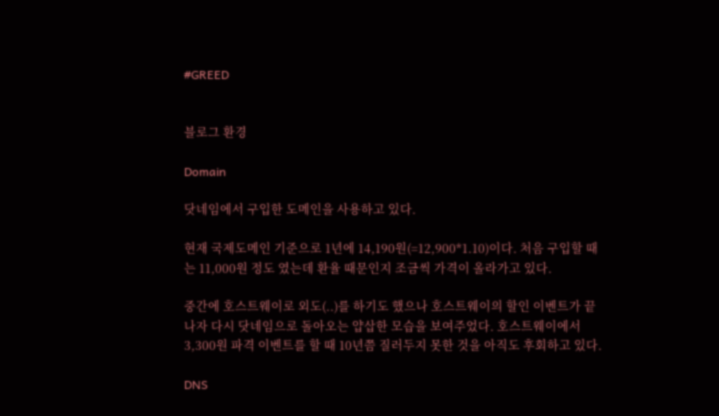#GREED


블로그 환경

Domain

닷네임에서 구입한 도메인을 사용하고 있다.

현재 국제도메인 기준으로 1년에 14,190원(=12,900*1.10)이다. 처음 구입할 때는 11,000원 정도 였는데 환율 때문인지 조금씩 가격이 올라가고 있다.

중간에 호스트웨이로 외도(..)를 하기도 했으나 호스트웨이의 할인 이벤트가 끝나자 다시 닷네임으로 돌아오는 얍삽한 모습을 보여주었다. 호스트웨이에서 3,300원 파격 이벤트를 할 때 10년쯤 질러두지 못한 것을 아직도 후회하고 있다.

DNS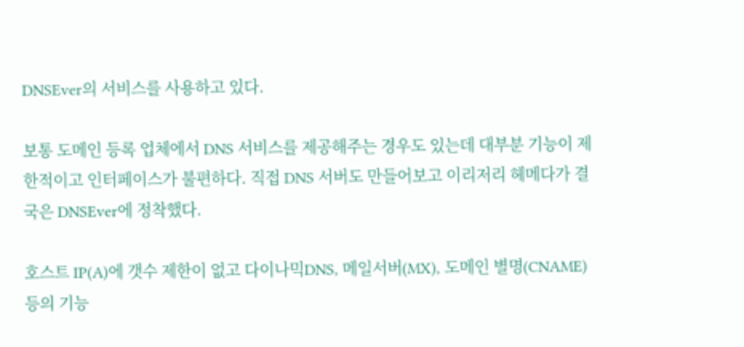DNSEver의 서비스를 사용하고 있다.

보통 도메인 등록 업체에서 DNS 서비스를 제공해주는 경우도 있는데 대부분 기능이 제한적이고 인터페이스가 불편하다. 직접 DNS 서버도 만들어보고 이리저리 헤메다가 결국은 DNSEver에 정착했다.

호스트 IP(A)에 갯수 제한이 없고 다이나믹DNS, 메일서버(MX), 도메인 별명(CNAME) 등의 기능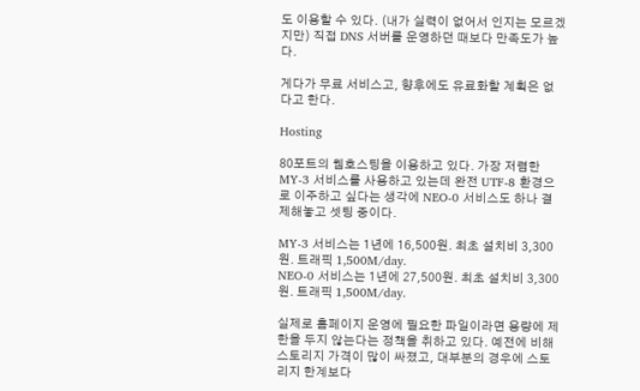도 이용할 수 있다. (내가 실력이 없어서 인지는 모르겠지만) 직접 DNS 서버를 운영하던 때보다 만족도가 높다.

게다가 무료 서비스고, 향후에도 유료화할 계획은 없다고 한다.

Hosting

80포트의 웹호스팅을 이용하고 있다. 가장 저렴한 MY-3 서비스를 사용하고 있는데 완전 UTF-8 환경으로 이주하고 싶다는 생각에 NEO-0 서비스도 하나 결제해놓고 셋팅 중이다.

MY-3 서비스는 1년에 16,500원. 최초 설치비 3,300원. 트래픽 1,500M/day.
NEO-0 서비스는 1년에 27,500원. 최초 설치비 3,300원. 트래픽 1,500M/day.

실제로 홈페이지 운영에 필요한 파일이라면 용량에 제한을 두지 않는다는 정책을 취하고 있다. 예전에 비해 스토리지 가격이 많이 싸졌고, 대부분의 경우에 스토리지 한계보다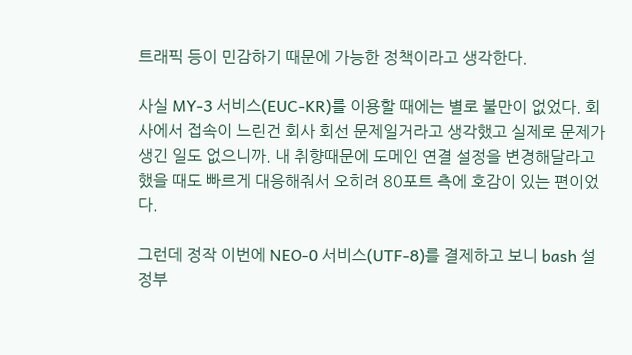트래픽 등이 민감하기 때문에 가능한 정책이라고 생각한다.

사실 MY-3 서비스(EUC-KR)를 이용할 때에는 별로 불만이 없었다. 회사에서 접속이 느린건 회사 회선 문제일거라고 생각했고 실제로 문제가 생긴 일도 없으니까. 내 취향때문에 도메인 연결 설정을 변경해달라고 했을 때도 빠르게 대응해줘서 오히려 80포트 측에 호감이 있는 편이었다.

그런데 정작 이번에 NEO-0 서비스(UTF-8)를 결제하고 보니 bash 설정부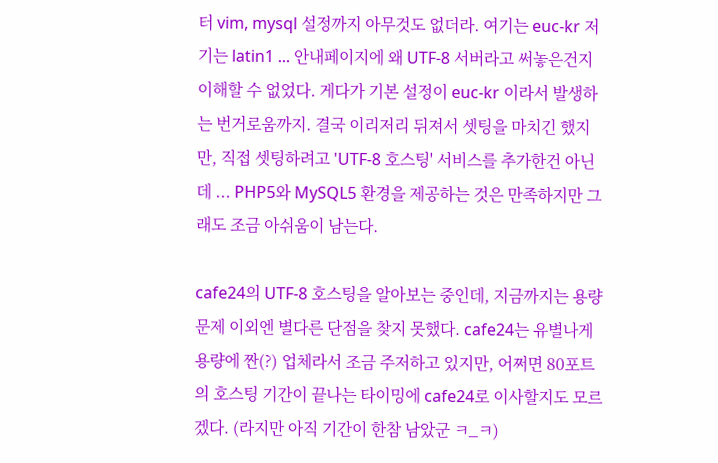터 vim, mysql 설정까지 아무것도 없더라. 여기는 euc-kr 저기는 latin1 ... 안내페이지에 왜 UTF-8 서버라고 써놓은건지 이해할 수 없었다. 게다가 기본 설정이 euc-kr 이라서 발생하는 번거로움까지. 결국 이리저리 뒤져서 셋팅을 마치긴 했지만, 직접 셋팅하려고 'UTF-8 호스팅' 서비스를 추가한건 아닌데 ... PHP5와 MySQL5 환경을 제공하는 것은 만족하지만 그래도 조금 아쉬움이 남는다.

cafe24의 UTF-8 호스팅을 알아보는 중인데, 지금까지는 용량 문제 이외엔 별다른 단점을 찾지 못했다. cafe24는 유별나게 용량에 짠(?) 업체라서 조금 주저하고 있지만, 어쩌면 80포트의 호스팅 기간이 끝나는 타이밍에 cafe24로 이사할지도 모르겠다. (라지만 아직 기간이 한참 남았군 ㅋ_ㅋ)